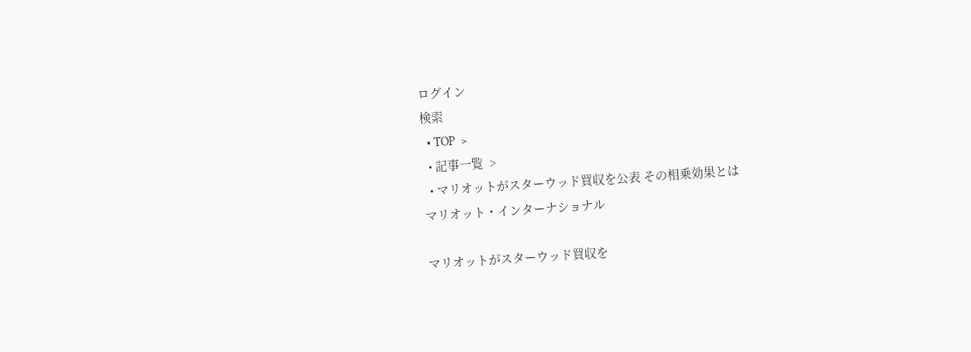ログイン
検索
  • TOP  >
  • 記事一覧  >
  • マリオットがスターウッド買収を公表 その相乗効果とは
マリオット・インターナショナル

マリオットがスターウッド買収を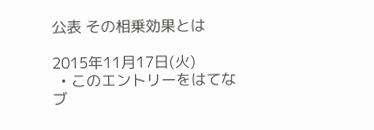公表 その相乗効果とは

2015年11月17日(火)
  • このエントリーをはてなブ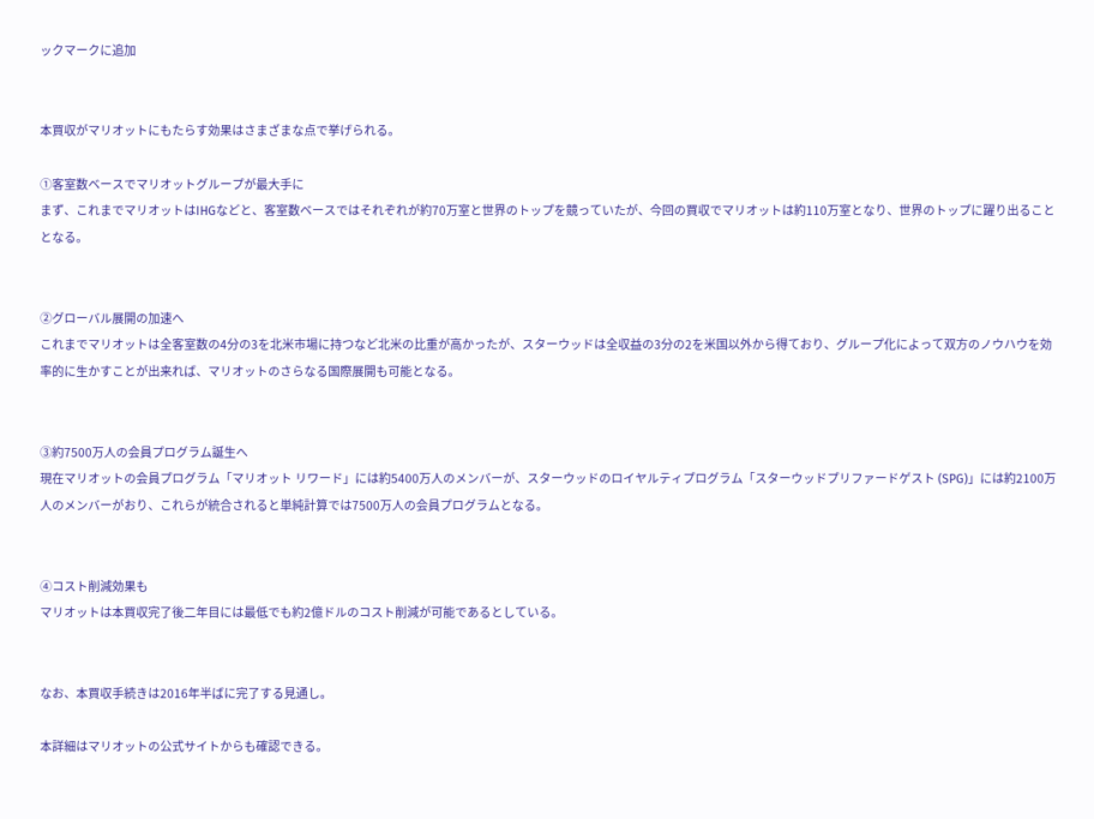ックマークに追加


本買収がマリオットにもたらす効果はさまざまな点で挙げられる。

①客室数ベースでマリオットグループが最大手に
まず、これまでマリオットはIHGなどと、客室数ベースではそれぞれが約70万室と世界のトップを競っていたが、今回の買収でマリオットは約110万室となり、世界のトップに躍り出ることとなる。


②グローバル展開の加速へ
これまでマリオットは全客室数の4分の3を北米市場に持つなど北米の比重が高かったが、スターウッドは全収益の3分の2を米国以外から得ており、グループ化によって双方のノウハウを効率的に生かすことが出来れば、マリオットのさらなる国際展開も可能となる。


③約7500万人の会員プログラム誕生へ
現在マリオットの会員プログラム「マリオット リワード」には約5400万人のメンバーが、スターウッドのロイヤルティプログラム「スターウッドプリファードゲスト (SPG)」には約2100万人のメンバーがおり、これらが統合されると単純計算では7500万人の会員プログラムとなる。


④コスト削減効果も
マリオットは本買収完了後二年目には最低でも約2億ドルのコスト削減が可能であるとしている。


なお、本買収手続きは2016年半ばに完了する見通し。

本詳細はマリオットの公式サイトからも確認できる。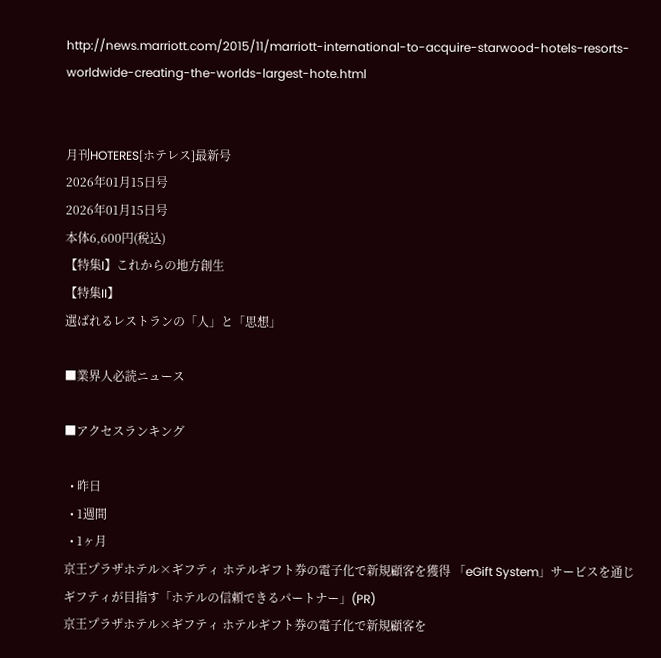http://news.marriott.com/2015/11/marriott-international-to-acquire-starwood-hotels-resorts-worldwide-creating-the-worlds-largest-hote.html


月刊HOTERES[ホテレス]最新号
2026年01月15日号
2026年01月15日号
本体6,600円(税込)
【特集I】これからの地方創生
【特集II】
選ばれるレストランの「人」と「思想」

■業界人必読ニュース

■アクセスランキング

  • 昨日
  • 1週間
  • 1ヶ月
京王プラザホテル×ギフティ ホテルギフト券の電子化で新規顧客を獲得 「eGift System」サービスを通じギフティが目指す「ホテルの信頼できるパートナー」(PR)
京王プラザホテル×ギフティ ホテルギフト券の電子化で新規顧客を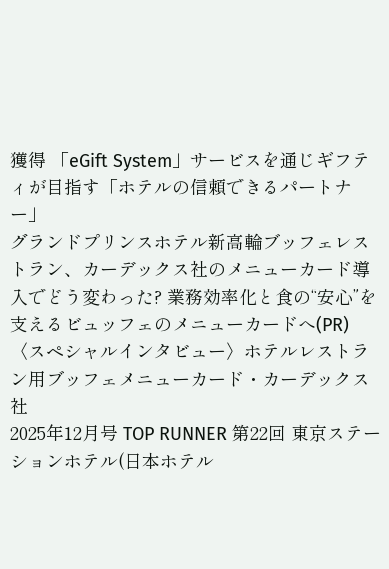獲得 「eGift System」サービスを通じギフティが目指す「ホテルの信頼できるパートナー」
グランドプリンスホテル新高輪ブッフェレストラン、カーデックス社のメニューカード導入でどう変わった? 業務効率化と食の“安心”を支えるビュッフェのメニューカードへ(PR)
〈スペシャルインタビュー〉ホテルレストラン用ブッフェメニューカード・カーデックス社
2025年12月号 TOP RUNNER 第22回 東京ステーションホテル(日本ホテル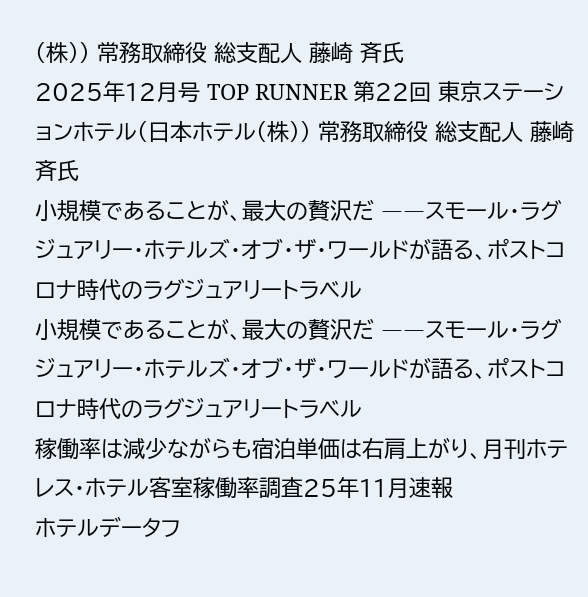(株)) 常務取締役 総支配人 藤崎 斉氏
2025年12月号 TOP RUNNER 第22回 東京ステーションホテル(日本ホテル(株)) 常務取締役 総支配人 藤崎 斉氏
小規模であることが、最大の贅沢だ ――スモール・ラグジュアリー・ホテルズ・オブ・ザ・ワールドが語る、ポストコロナ時代のラグジュアリートラベル
小規模であることが、最大の贅沢だ ――スモール・ラグジュアリー・ホテルズ・オブ・ザ・ワールドが語る、ポストコロナ時代のラグジュアリートラベル
稼働率は減少ながらも宿泊単価は右肩上がり、月刊ホテレス・ホテル客室稼働率調査25年11月速報
ホテルデータフ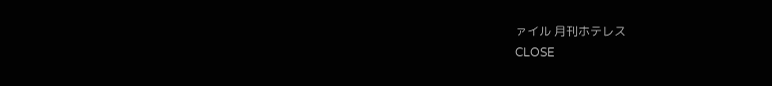ァイル 月刊ホテレス
CLOSE